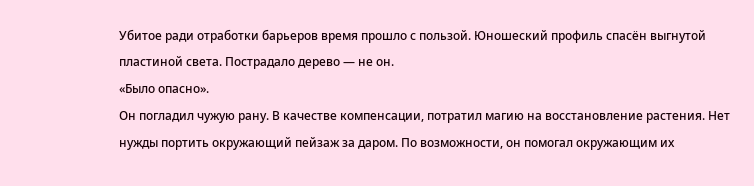Убитое ради отработки барьеров время прошло с пользой. Юношеский профиль спасён выгнутой пластиной света. Пострадало дерево — не он.
«Было опасно».
Он погладил чужую рану. В качестве компенсации, потратил магию на восстановление растения. Нет нужды портить окружающий пейзаж за даром. По возможности, он помогал окружающим их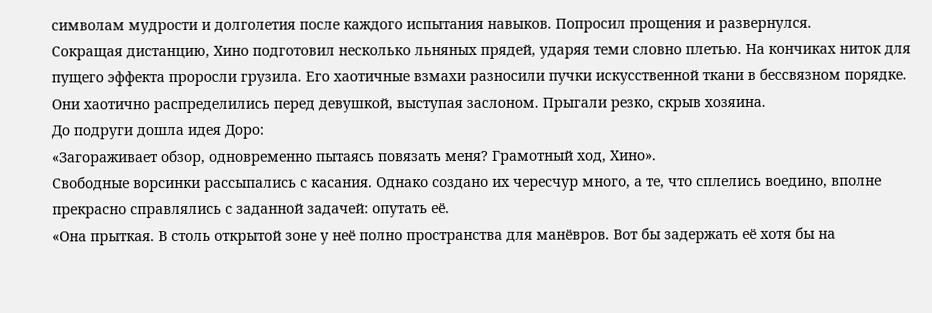символам мудрости и долголетия после каждого испытания навыков. Попросил прощения и развернулся.
Сокращая дистанцию, Хино подготовил несколько льняных прядей, ударяя теми словно плетью. На кончиках ниток для пущего эффекта проросли грузила. Его хаотичные взмахи разносили пучки искусственной ткани в бессвязном порядке. Они хаотично распределились перед девушкой, выступая заслоном. Прыгали резко, скрыв хозяина.
До подруги дошла идея Доро:
«Загораживает обзор, одновременно пытаясь повязать меня? Грамотный ход, Хино».
Свободные ворсинки рассыпались с касания. Однако создано их чересчур много, а те, что сплелись воедино, вполне прекрасно справлялись с заданной задачей: опутать её.
«Она прыткая. В столь открытой зоне у неё полно пространства для манёвров. Вот бы задержать её хотя бы на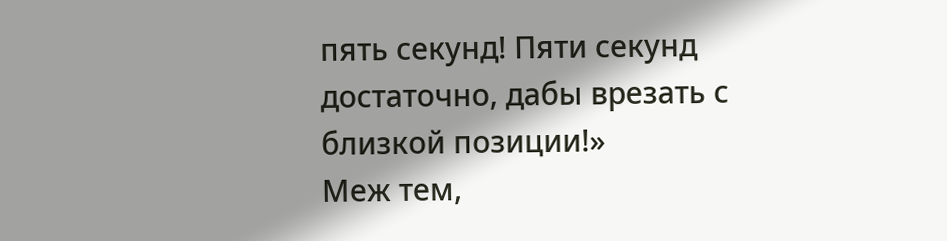пять секунд! Пяти секунд достаточно, дабы врезать с близкой позиции!»
Меж тем,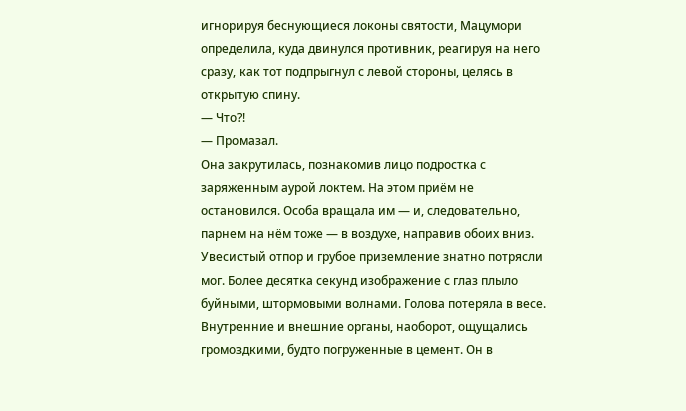игнорируя беснующиеся локоны святости, Мацумори определила, куда двинулся противник, реагируя на него сразу, как тот подпрыгнул с левой стороны, целясь в открытую спину.
— Что?!
— Промазал.
Она закрутилась, познакомив лицо подростка с заряженным аурой локтем. На этом приём не остановился. Особа вращала им — и, следовательно, парнем на нём тоже — в воздухе, направив обоих вниз.
Увесистый отпор и грубое приземление знатно потрясли мог. Более десятка секунд изображение с глаз плыло буйными, штормовыми волнами. Голова потеряла в весе. Внутренние и внешние органы, наоборот, ощущались громоздкими, будто погруженные в цемент. Он в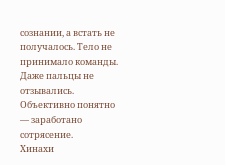сознании, а встать не получалось. Тело не принимало команды. Даже пальцы не отзывались. Объективно понятно — заработано сотрясение.
Хинахи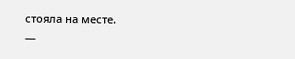стояла на месте.
—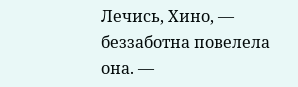Лечись, Хино, — беззаботна повелела она. —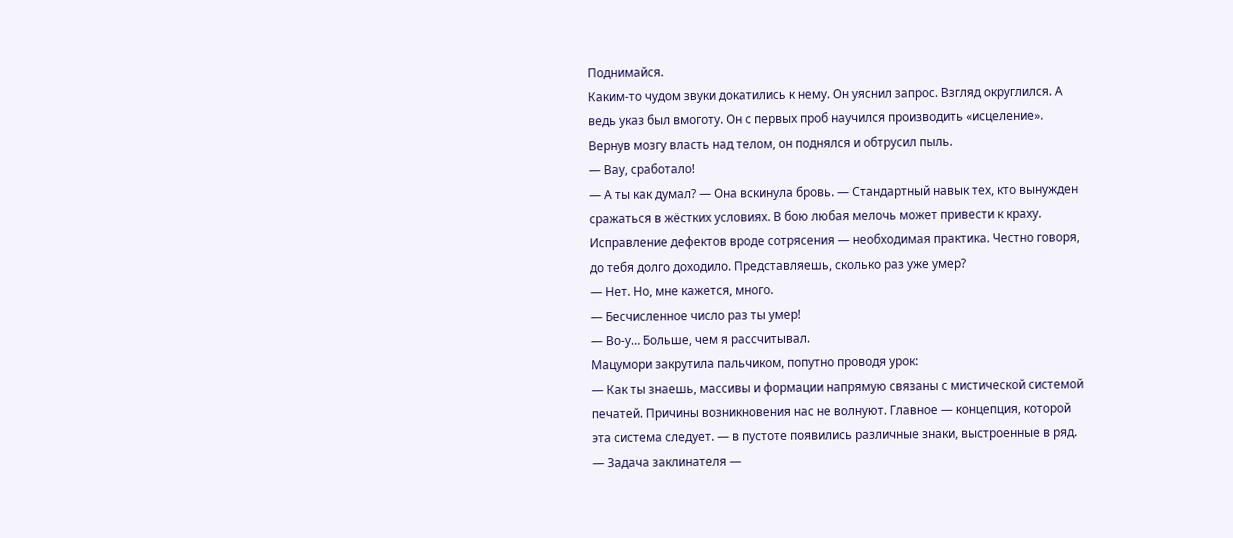Поднимайся.
Каким-то чудом звуки докатились к нему. Он уяснил запрос. Взгляд округлился. А ведь указ был вмоготу. Он с первых проб научился производить «исцеление».
Вернув мозгу власть над телом, он поднялся и обтрусил пыль.
— Вау, сработало!
— А ты как думал? — Она вскинула бровь. — Стандартный навык тех, кто вынужден сражаться в жёстких условиях. В бою любая мелочь может привести к краху. Исправление дефектов вроде сотрясения — необходимая практика. Честно говоря, до тебя долго доходило. Представляешь, сколько раз уже умер?
— Нет. Но, мне кажется, много.
— Бесчисленное число раз ты умер!
— Во-у… Больше, чем я рассчитывал.
Мацумори закрутила пальчиком, попутно проводя урок:
— Как ты знаешь, массивы и формации напрямую связаны с мистической системой печатей. Причины возникновения нас не волнуют. Главное — концепция, которой эта система следует. — в пустоте появились различные знаки, выстроенные в ряд. — Задача заклинателя —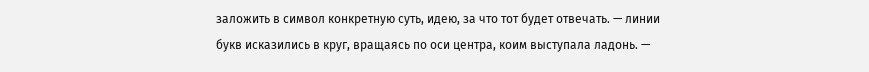заложить в символ конкретную суть, идею, за что тот будет отвечать. — линии букв исказились в круг, вращаясь по оси центра, коим выступала ладонь. —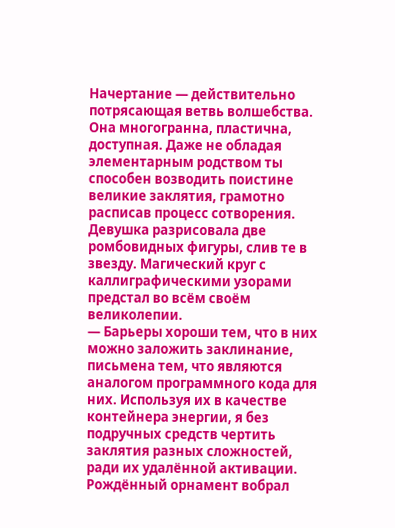Начертание — действительно потрясающая ветвь волшебства. Она многогранна, пластична, доступная. Даже не обладая элементарным родством ты способен возводить поистине великие заклятия, грамотно расписав процесс сотворения.
Девушка разрисовала две ромбовидных фигуры, слив те в звезду. Магический круг с каллиграфическими узорами предстал во всём своём великолепии.
— Барьеры хороши тем, что в них можно заложить заклинание, письмена тем, что являются аналогом программного кода для них. Используя их в качестве контейнера энергии, я без подручных средств чертить заклятия разных сложностей, ради их удалённой активации.
Рождённый орнамент вобрал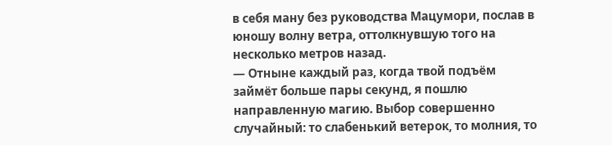в себя ману без руководства Мацумори, послав в юношу волну ветра, оттолкнувшую того на несколько метров назад.
— Отныне каждый раз, когда твой подъём займёт больше пары секунд, я пошлю направленную магию. Выбор совершенно случайный: то слабенький ветерок, то молния, то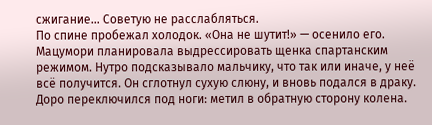сжигание… Советую не расслабляться.
По спине пробежал холодок. «Она не шутит!» — осенило его. Мацумори планировала выдрессировать щенка спартанским режимом. Нутро подсказывало мальчику, что так или иначе, у неё всё получится. Он сглотнул сухую слюну, и вновь подался в драку.
Доро переключился под ноги: метил в обратную сторону колена.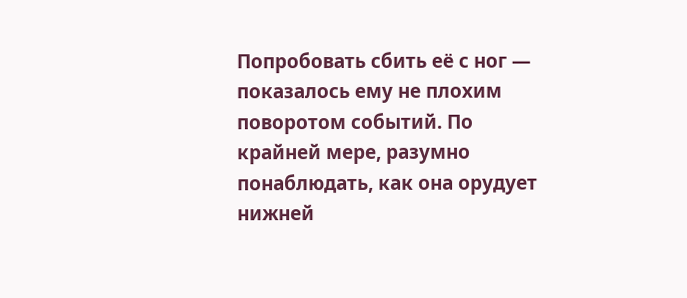Попробовать сбить её с ног — показалось ему не плохим поворотом событий. По крайней мере, разумно понаблюдать, как она орудует нижней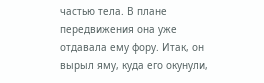частью тела. В плане передвижения она уже отдавала ему фору. Итак, он вырыл яму, куда его окунули,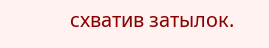схватив затылок.